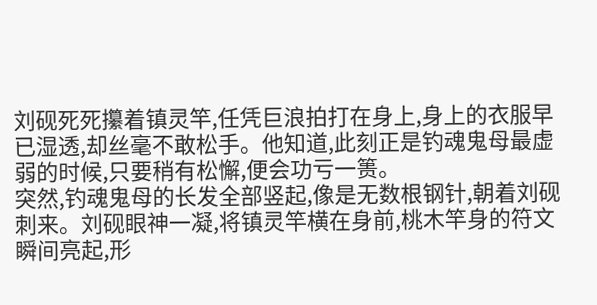刘砚死死攥着镇灵竿,任凭巨浪拍打在身上,身上的衣服早已湿透,却丝毫不敢松手。他知道,此刻正是钓魂鬼母最虚弱的时候,只要稍有松懈,便会功亏一篑。
突然,钓魂鬼母的长发全部竖起,像是无数根钢针,朝着刘砚刺来。刘砚眼神一凝,将镇灵竿横在身前,桃木竿身的符文瞬间亮起,形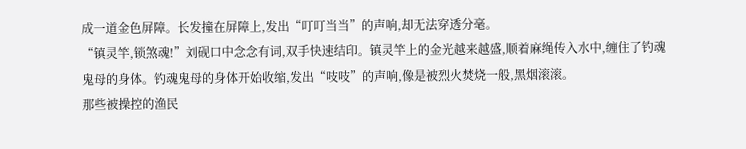成一道金色屏障。长发撞在屏障上,发出“叮叮当当”的声响,却无法穿透分毫。
“镇灵竿,锁煞魂!”刘砚口中念念有词,双手快速结印。镇灵竿上的金光越来越盛,顺着麻绳传入水中,缠住了钓魂鬼母的身体。钓魂鬼母的身体开始收缩,发出“吱吱”的声响,像是被烈火焚烧一般,黑烟滚滚。
那些被操控的渔民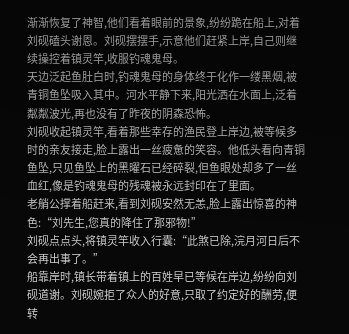渐渐恢复了神智,他们看着眼前的景象,纷纷跪在船上,对着刘砚磕头谢恩。刘砚摆摆手,示意他们赶紧上岸,自己则继续操控着镇灵竿,收服钓魂鬼母。
天边泛起鱼肚白时,钓魂鬼母的身体终于化作一缕黑烟,被青铜鱼坠吸入其中。河水平静下来,阳光洒在水面上,泛着粼粼波光,再也没有了昨夜的阴森恐怖。
刘砚收起镇灵竿,看着那些幸存的渔民登上岸边,被等候多时的亲友接走,脸上露出一丝疲惫的笑容。他低头看向青铜鱼坠,只见鱼坠上的黑曜石已经碎裂,但鱼眼处却多了一丝血红,像是钓魂鬼母的残魂被永远封印在了里面。
老艄公撑着船赶来,看到刘砚安然无恙,脸上露出惊喜的神色:“刘先生,您真的降住了那邪物!”
刘砚点点头,将镇灵竿收入行囊:“此煞已除,浣月河日后不会再出事了。”
船靠岸时,镇长带着镇上的百姓早已等候在岸边,纷纷向刘砚道谢。刘砚婉拒了众人的好意,只取了约定好的酬劳,便转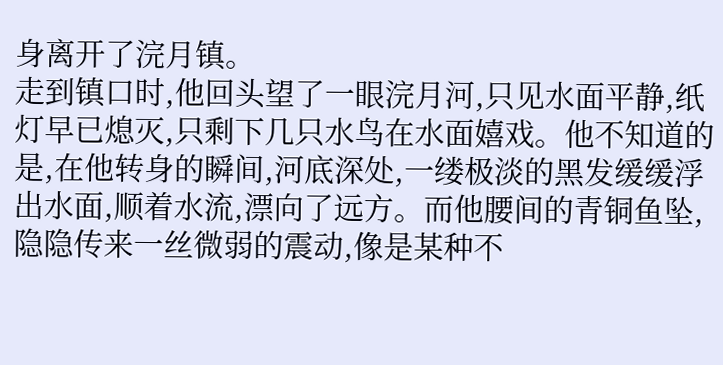身离开了浣月镇。
走到镇口时,他回头望了一眼浣月河,只见水面平静,纸灯早已熄灭,只剩下几只水鸟在水面嬉戏。他不知道的是,在他转身的瞬间,河底深处,一缕极淡的黑发缓缓浮出水面,顺着水流,漂向了远方。而他腰间的青铜鱼坠,隐隐传来一丝微弱的震动,像是某种不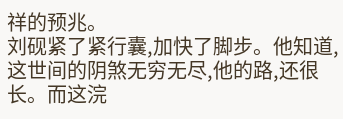祥的预兆。
刘砚紧了紧行囊,加快了脚步。他知道,这世间的阴煞无穷无尽,他的路,还很长。而这浣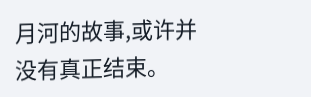月河的故事,或许并没有真正结束。